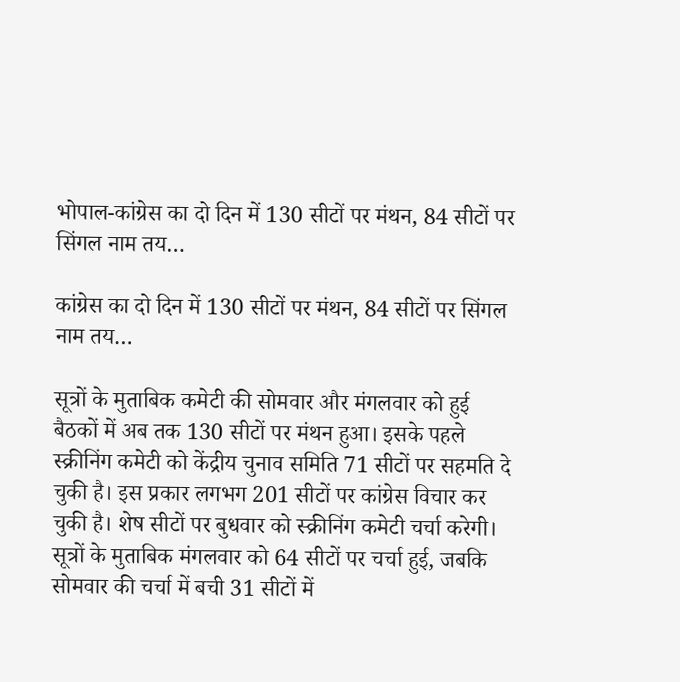भोपाल-कांग्रेस का दो दिन में 130 सीटों पर मंथन, 84 सीटों पर सिंगल नाम तय…

कांग्रेस का दो दिन में 130 सीटों पर मंथन, 84 सीटों पर सिंगल नाम तय…

सूत्रों के मुताबिक कमेटी की सोमवार और मंगलवार को हुई बैठकों में अब तक 130 सीटों पर मंथन हुआ। इसके पहले स्क्रीनिंग कमेटी को केंद्रीय चुनाव समिति 71 सीटों पर सहमति दे चुकी है। इस प्रकार लगभग 201 सीटों पर कांग्रेस विचार कर चुकी है। शेष सीटों पर बुधवार को स्क्रीनिंग कमेटी चर्चा करेगी। सूत्रों के मुताबिक मंगलवार को 64 सीटों पर चर्चा हुई, जबकि सोमवार की चर्चा में बची 31 सीटों में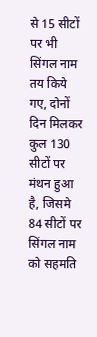से 15 सीटों पर भी सिंगल नाम तय किये गए, दोनों दिन मिलकर कुल 130 सीटों पर मंथन हुआ है, जिसमे 84 सीटों पर सिंगल नाम को सहमति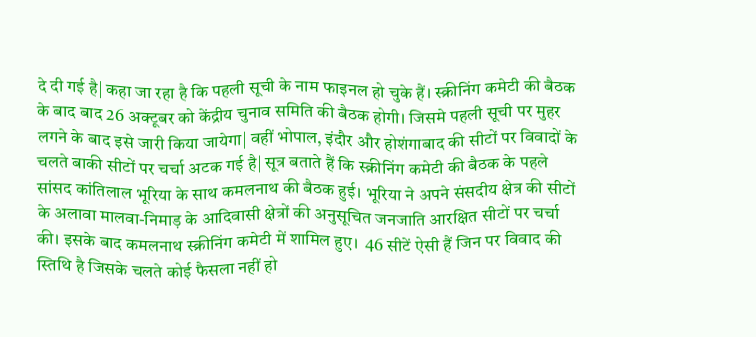दे दी गई है| कहा जा रहा है कि पहली सूची के नाम फाइनल हो चुके हैं। स्क्रीनिंग कमेटी की बैठक के बाद बाद 26 अक्टूबर को केंद्रीय चुनाव समिति की बैठक होगी। जिसमे पहली सूची पर मुहर लगने के बाद इसे जारी किया जायेगा| वहीं भोपाल, इंदौर और होशंगाबाद की सीटों पर विवादों के चलते बाकी सीटों पर चर्चा अटक गई है| सूत्र बताते हैं कि स्क्रीनिंग कमेटी की बैठक के पहले सांसद कांतिलाल भूरिया के साथ कमलनाथ की बैठक हुई। भूरिया ने अपने संसदीय क्षेत्र की सीटों के अलावा मालवा-निमाड़ के आदिवासी क्षेत्रों की अनुसूचित जनजाति आरक्षित सीटों पर चर्चा की। इसके बाद कमलनाथ स्क्रीनिंग कमेटी में शामिल हुए।  46 सीटें ऐसी हैं जिन पर विवाद की स्तिथि है जिसके चलते कोई फैसला नहीं हो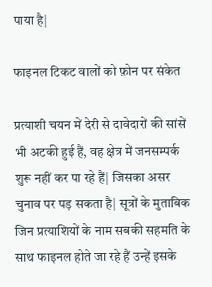पाया है|

फाइनल टिकट वालों को फ़ोन पर संकेत

प्रत्याशी चयन में देरी से दावेदारों की सांसें भी अटकी हुई हैं, वह क्षेत्र में जनसम्पर्क शुरू नहीं कर पा रहे हैं| जिसका असर चुनाव पर पड़ सकता है| सूत्रों के मुताबिक जिन प्रत्याशियों के नाम सबकी सहमति के साथ फाइनल होते जा रहे हैं उन्हें इसके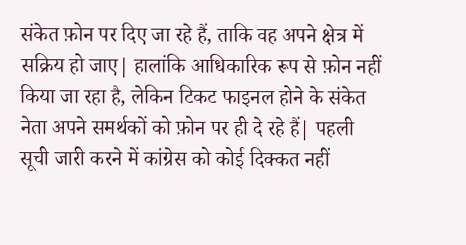संकेत फ़ोन पर दिए जा रहे हैं, ताकि वह अपने क्षेत्र में सक्रिय हो जाए| हालांकि आधिकारिक रूप से फ़ोन नहीं किया जा रहा है, लेकिन टिकट फाइनल होने के संकेत नेता अपने समर्थकों को फ़ोन पर ही दे रहे हैं| पहली सूची जारी करने में कांग्रेस को कोई दिक्कत नहीं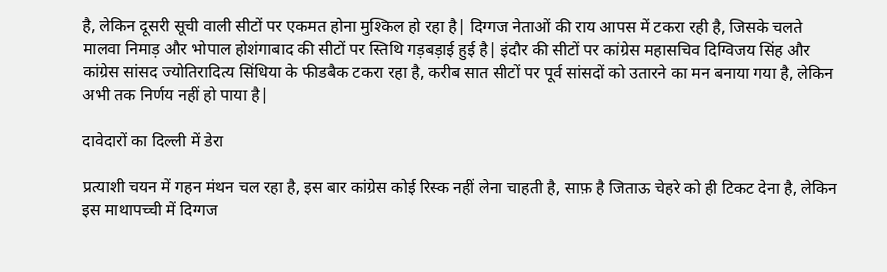है, लेकिन दूसरी सूची वाली सीटों पर एकमत होना मुश्किल हो रहा है| दिग्गज नेताओं की राय आपस में टकरा रही है, जिसके चलते मालवा निमाड़ और भोपाल होशंगाबाद की सीटों पर स्तिथि गड़बड़ाई हुई है| इंदौर की सीटों पर कांग्रेस महासचिव दिग्विजय सिंह और कांग्रेस सांसद ज्योतिरादित्य सिंधिया के फीडबैक टकरा रहा है, करीब सात सीटों पर पूर्व सांसदों को उतारने का मन बनाया गया है, लेकिन अभी तक निर्णय नहीं हो पाया है|

दावेदारों का दिल्ली में डेरा

प्रत्याशी चयन में गहन मंथन चल रहा है, इस बार कांग्रेस कोई रिस्क नहीं लेना चाहती है, साफ़ है जिताऊ चेहरे को ही टिकट देना है, लेकिन इस माथापच्ची में दिग्गज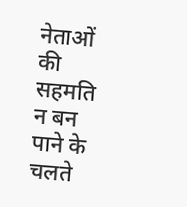नेताओं की सहमति न बन पाने के चलते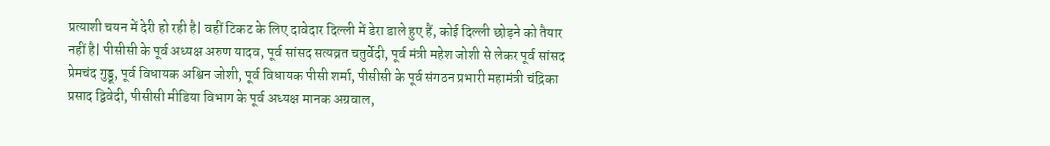प्रत्याशी चयन में देरी हो रही है| वहीं टिकट के लिए दावेदार दिल्ली में डेरा डाले हुए हैं, कोई दिल्ली छोड़ने को तैयार नहीं है| पीसीसी के पूर्व अध्यक्ष अरुण यादव, पूर्व सांसद सत्यव्रत चतुर्वेदी, पूर्व मंत्री महेश जोशी से लेकर पूर्व सांसद प्रेमचंद गुड्डू, पूर्व विधायक अश्विन जोशी, पूर्व विधायक पीसी शर्मा, पीसीसी के पूर्व संगठन प्रभारी महामंत्री चंद्रिका प्रसाद द्विवेदी, पीसीसी मीडिया विभाग के पूर्व अध्यक्ष मानक अग्रवाल,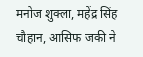मनोज शुक्ला, महेंद्र सिंह चौहान, आसिफ जकी ने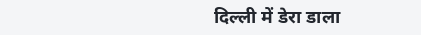दिल्ली में डेरा डाला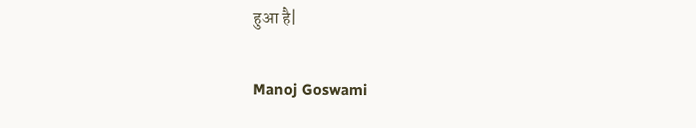हुआ है|

Manoj Goswami